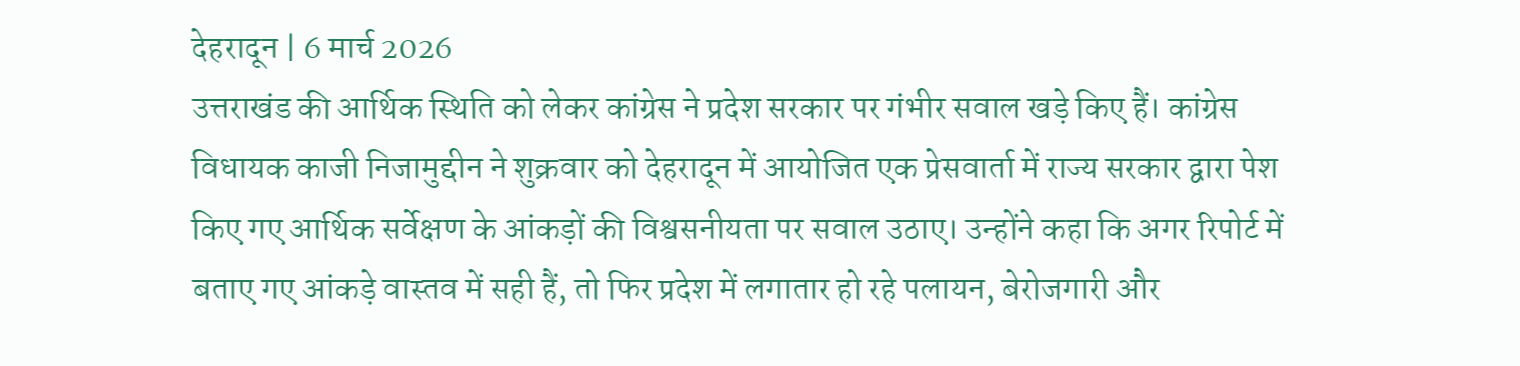देहरादून | 6 मार्च 2026
उत्तराखंड की आर्थिक स्थिति को लेकर कांग्रेस ने प्रदेश सरकार पर गंभीर सवाल खड़े किए हैं। कांग्रेस विधायक काजी निजामुद्दीन ने शुक्रवार को देहरादून में आयोजित एक प्रेसवार्ता में राज्य सरकार द्वारा पेश किए गए आर्थिक सर्वेक्षण के आंकड़ों की विश्वसनीयता पर सवाल उठाए। उन्होंने कहा कि अगर रिपोर्ट में बताए गए आंकड़े वास्तव में सही हैं, तो फिर प्रदेश में लगातार हो रहे पलायन, बेरोजगारी और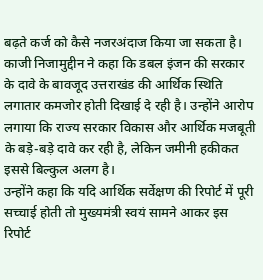बढ़ते कर्ज को कैसे नजरअंदाज किया जा सकता है।
काजी निजामुद्दीन ने कहा कि डबल इंजन की सरकार के दावे के बावजूद उत्तराखंड की आर्थिक स्थिति लगातार कमजोर होती दिखाई दे रही है। उन्होंने आरोप लगाया कि राज्य सरकार विकास और आर्थिक मजबूती के बड़े-बड़े दावे कर रही है, लेकिन जमीनी हकीकत इससे बिल्कुल अलग है।
उन्होंने कहा कि यदि आर्थिक सर्वेक्षण की रिपोर्ट में पूरी सच्चाई होती तो मुख्यमंत्री स्वयं सामने आकर इस रिपोर्ट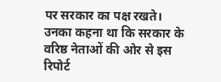पर सरकार का पक्ष रखते। उनका कहना था कि सरकार के वरिष्ठ नेताओं की ओर से इस रिपोर्ट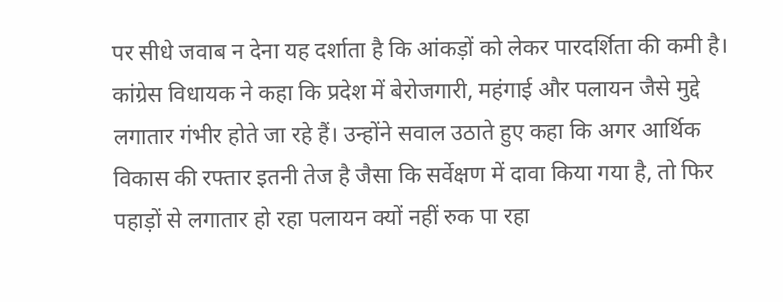पर सीधे जवाब न देना यह दर्शाता है कि आंकड़ों को लेकर पारदर्शिता की कमी है।
कांग्रेस विधायक ने कहा कि प्रदेश में बेरोजगारी, महंगाई और पलायन जैसे मुद्दे लगातार गंभीर होते जा रहे हैं। उन्होंने सवाल उठाते हुए कहा कि अगर आर्थिक विकास की रफ्तार इतनी तेज है जैसा कि सर्वेक्षण में दावा किया गया है, तो फिर पहाड़ों से लगातार हो रहा पलायन क्यों नहीं रुक पा रहा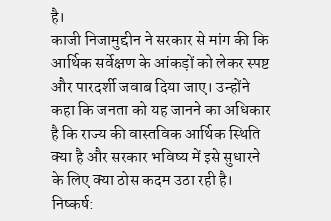है।
काजी निजामुद्दीन ने सरकार से मांग की कि आर्थिक सर्वेक्षण के आंकड़ों को लेकर स्पष्ट और पारदर्शी जवाब दिया जाए। उन्होंने कहा कि जनता को यह जानने का अधिकार है कि राज्य की वास्तविक आर्थिक स्थिति क्या है और सरकार भविष्य में इसे सुधारने के लिए क्या ठोस कदम उठा रही है।
निष्कर्ष: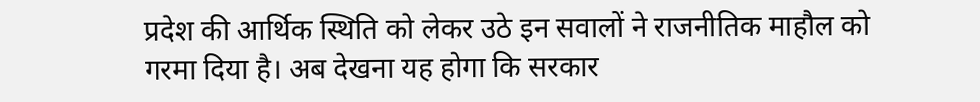प्रदेश की आर्थिक स्थिति को लेकर उठे इन सवालों ने राजनीतिक माहौल को गरमा दिया है। अब देखना यह होगा कि सरकार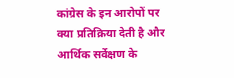कांग्रेस के इन आरोपों पर क्या प्रतिक्रिया देती है और आर्थिक सर्वेक्षण के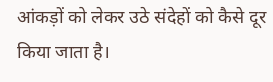आंकड़ों को लेकर उठे संदेहों को कैसे दूर किया जाता है।